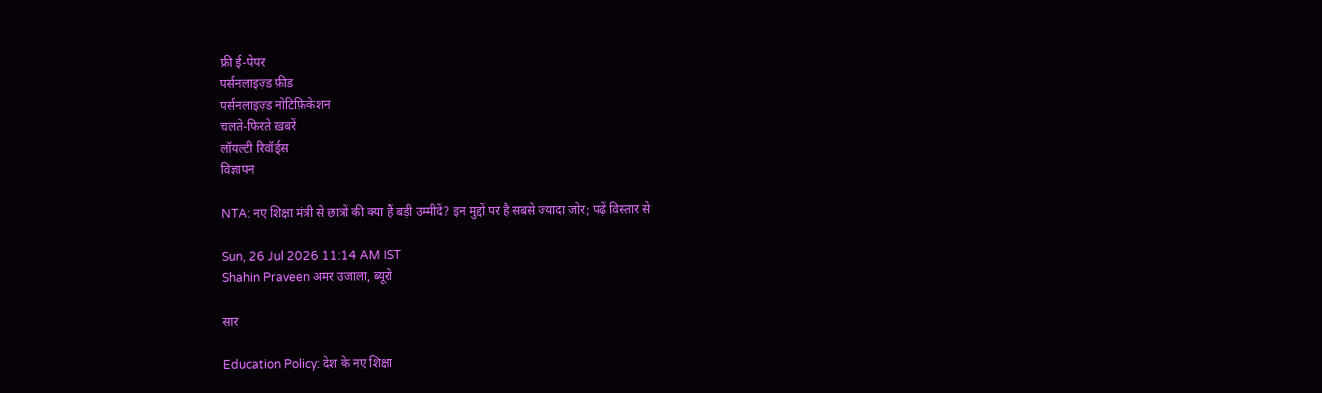फ्री ई-पेपर
पर्सनलाइज़्ड फ़ीड
पर्सनलाइज़्ड नोटिफ़िकेशन
चलते-फिरते ख़बरें
लॉयल्टी रिवॉर्ड्स
विज्ञापन

NTA: नए शिक्षा मंत्री से छात्रों की क्या हैं बड़ी उम्मीदें? इन मुद्दों पर है सबसे ज्यादा जोर; पढ़ें विस्तार से

Sun, 26 Jul 2026 11:14 AM IST
Shahin Praveen अमर उजाला, ब्यूरो

सार

Education Policy: देश के नए शिक्षा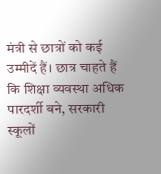मंत्री से छात्रों को कई उम्मीदें हैं। छात्र चाहते हैं कि शिक्षा व्यवस्था अधिक पारदर्शी बने, सरकारी स्कूलों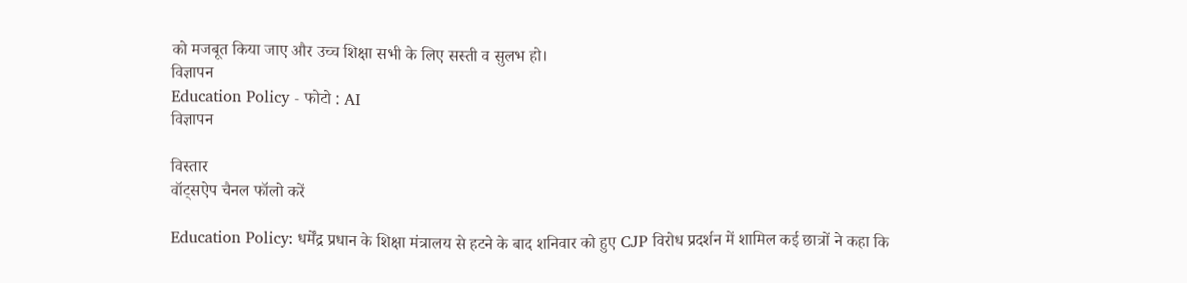को मजबूत किया जाए और उच्च शिक्षा सभी के लिए सस्ती व सुलभ हो।
विज्ञापन
Education Policy - फोटो : AI
विज्ञापन

विस्तार
वॉट्सऐप चैनल फॉलो करें

Education Policy: धर्मेंद्र प्रधान के शिक्षा मंत्रालय से हटने के बाद शनिवार को हुए CJP विरोध प्रदर्शन में शामिल कई छात्रों ने कहा कि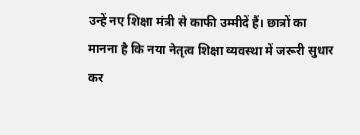उन्हें नए शिक्षा मंत्री से काफी उम्मीदें हैं। छात्रों का मानना है कि नया नेतृत्व शिक्षा व्यवस्था में जरूरी सुधार कर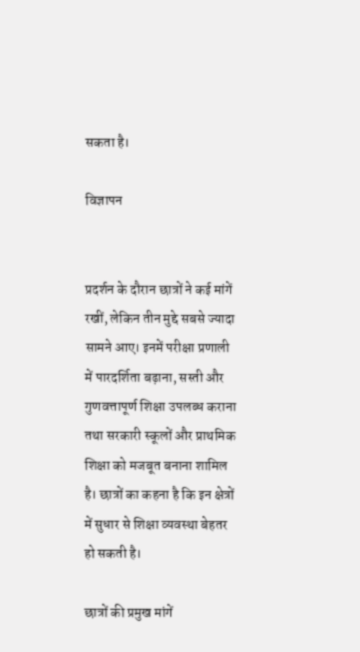सकता है।

विज्ञापन


प्रदर्शन के दौरान छात्रों ने कई मांगें रखीं, लेकिन तीन मुद्दे सबसे ज्यादा सामने आए। इनमें परीक्षा प्रणाली में पारदर्शिता बढ़ाना, सस्ती और गुणवत्तापूर्ण शिक्षा उपलब्ध कराना तथा सरकारी स्कूलों और प्राथमिक शिक्षा को मजबूत बनाना शामिल है। छात्रों का कहना है कि इन क्षेत्रों में सुधार से शिक्षा व्यवस्था बेहतर हो सकती है।

छात्रों की प्रमुख मांगें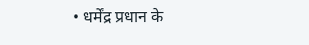• धर्मेंद्र प्रधान के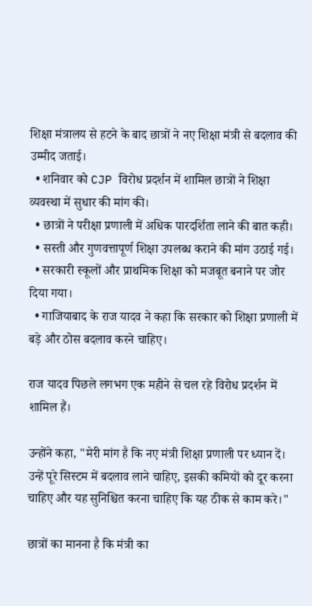शिक्षा मंत्रालय से हटने के बाद छात्रों ने नए शिक्षा मंत्री से बदलाव की उम्मीद जताई।
  • शनिवार को CJP विरोध प्रदर्शन में शामिल छात्रों ने शिक्षा व्यवस्था में सुधार की मांग की।
  • छात्रों ने परीक्षा प्रणाली में अधिक पारदर्शिता लाने की बात कही।
  • सस्ती और गुणवत्तापूर्ण शिक्षा उपलब्ध कराने की मांग उठाई गई।
  • सरकारी स्कूलों और प्राथमिक शिक्षा को मजबूत बनाने पर जोर दिया गया।
  • गाजियाबाद के राज यादव ने कहा कि सरकार को शिक्षा प्रणाली में बड़े और ठोस बदलाव करने चाहिए।

राज यादव पिछले लगभग एक महीने से चल रहे विरोध प्रदर्शन में शामिल हैं।

उन्होंने कहा, "मेरी मांग है कि नए मंत्री शिक्षा प्रणाली पर ध्यान दें। उन्हें पूरे सिस्टम में बदलाव लाने चाहिए, इसकी कमियों को दूर करना चाहिए और यह सुनिश्चित करना चाहिए कि यह ठीक से काम करे।"

छात्रों का मानना है कि मंत्री का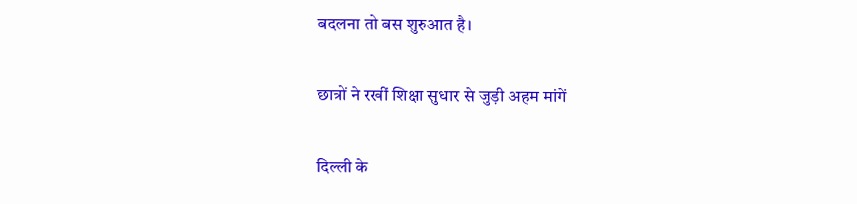बदलना तो बस शुरुआत है।

छात्रों ने रखीं शिक्षा सुधार से जुड़ी अहम मांगें

दिल्ली के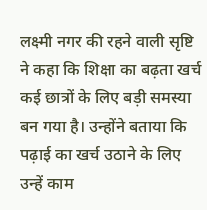लक्ष्मी नगर की रहने वाली सृष्टि ने कहा कि शिक्षा का बढ़ता खर्च कई छात्रों के लिए बड़ी समस्या बन गया है। उन्होंने बताया कि पढ़ाई का खर्च उठाने के लिए उन्हें काम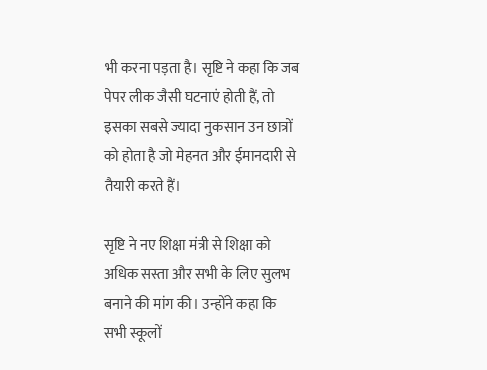भी करना पड़ता है। सृष्टि ने कहा कि जब पेपर लीक जैसी घटनाएं होती हैं, तो इसका सबसे ज्यादा नुकसान उन छात्रों को होता है जो मेहनत और ईमानदारी से तैयारी करते हैं।

सृष्टि ने नए शिक्षा मंत्री से शिक्षा को अधिक सस्ता और सभी के लिए सुलभ बनाने की मांग की। उन्होंने कहा कि सभी स्कूलों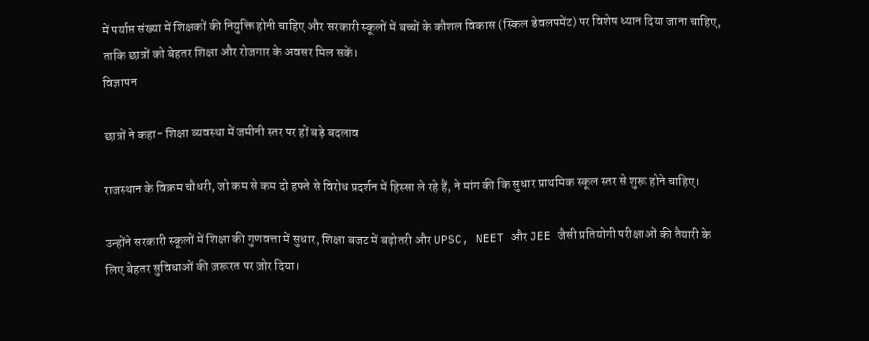में पर्याप्त संख्या में शिक्षकों की नियुक्ति होनी चाहिए और सरकारी स्कूलों में बच्चों के कौशल विकास (स्किल डेवलपमेंट) पर विशेष ध्यान दिया जाना चाहिए, ताकि छात्रों को बेहतर शिक्षा और रोजगार के अवसर मिल सकें।
विज्ञापन

छात्रों ने कहा- शिक्षा व्यवस्था में जमीनी स्तर पर हों बड़े बदलाव

राजस्थान के विक्रम चौधरी, जो कम से कम दो हफ्ते से विरोध प्रदर्शन में हिस्सा ले रहे हैं, ने मांग की कि सुधार प्राथमिक स्कूल स्तर से शुरू होने चाहिए।

उन्होंने सरकारी स्कूलों में शिक्षा की गुणवत्ता में सुधार, शिक्षा बजट में बढ़ोतरी और UPSC, NEET और JEE जैसी प्रतियोगी परीक्षाओं की तैयारी के लिए बेहतर सुविधाओं की ज़रूरत पर ज़ोर दिया।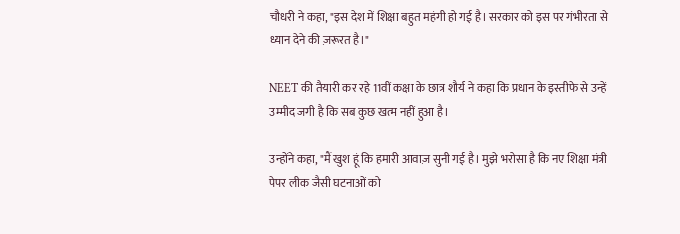चौधरी ने कहा, "इस देश में शिक्षा बहुत महंगी हो गई है। सरकार को इस पर गंभीरता से ध्यान देने की ज़रूरत है।"

NEET की तैयारी कर रहे 11वीं कक्षा के छात्र शौर्य ने कहा कि प्रधान के इस्तीफे से उन्हें उम्मीद जगी है कि सब कुछ खत्म नहीं हुआ है।

उन्होंने कहा, "मैं खुश हूं कि हमारी आवाज़ सुनी गई है। मुझे भरोसा है कि नए शिक्षा मंत्री पेपर लीक जैसी घटनाओं को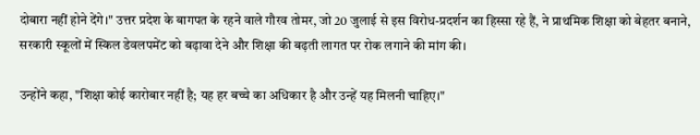दोबारा नहीं होने देंगे।" उत्तर प्रदेश के बागपत के रहने वाले गौरव तोमर, जो 20 जुलाई से इस विरोध-प्रदर्शन का हिस्सा रहे हैं, ने प्राथमिक शिक्षा को बेहतर बनाने, सरकारी स्कूलों में स्किल डेवलपमेंट को बढ़ावा देने और शिक्षा की बढ़ती लागत पर रोक लगाने की मांग की।

उन्होंने कहा, "शिक्षा कोई कारोबार नहीं है; यह हर बच्चे का अधिकार है और उन्हें यह मिलनी चाहिए।"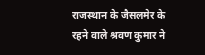राजस्थान के जैसलमेर के रहने वाले श्रवण कुमार ने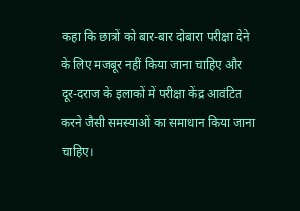कहा कि छात्रों को बार-बार दोबारा परीक्षा देने के लिए मजबूर नहीं किया जाना चाहिए और दूर-दराज के इलाकों में परीक्षा केंद्र आवंटित करने जैसी समस्याओं का समाधान किया जाना चाहिए।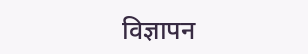विज्ञापन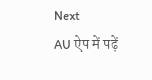Next
AU ऐप में पढ़ें